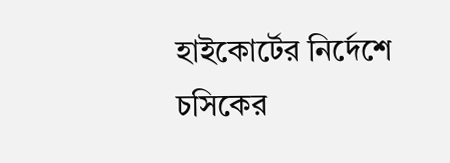হাইকোর্টের নির্দেশে চসিকের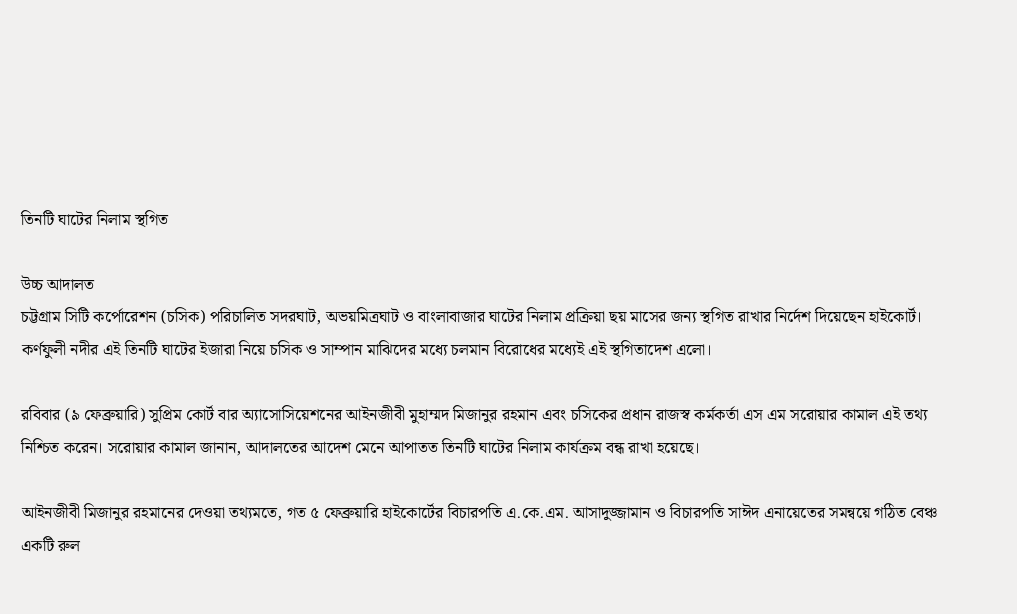তিনটি ঘাটের নিলাম স্থগিত

উচ্চ আদালত
চট্টগ্রাম সিটি কর্পোরেশন (চসিক) পরিচালিত সদরঘাট, অভয়মিত্রঘাট ও বাংলাবাজার ঘাটের নিলাম প্রক্রিয়া ছয় মাসের জন্য স্থগিত রাখার নির্দেশ দিয়েছেন হাইকোর্ট। কর্ণফুলী নদীর এই তিনটি ঘাটের ইজারা নিয়ে চসিক ও সাম্পান মাঝিদের মধ্যে চলমান বিরোধের মধ্যেই এই স্থগিতাদেশ এলো।

রবিবার (৯ ফেব্রুয়ারি) সুপ্রিম কোর্ট বার অ্যাসোসিয়েশনের আইনজীবী মুহাম্মদ মিজানুর রহমান এবং চসিকের প্রধান রাজস্ব কর্মকর্তা এস এম সরোয়ার কামাল এই তথ্য নিশ্চিত করেন। সরোয়ার কামাল জানান, আদালতের আদেশ মেনে আপাতত তিনটি ঘাটের নিলাম কার্যক্রম বন্ধ রাখা হয়েছে।

আইনজীবী মিজানুর রহমানের দেওয়া তথ্যমতে, গত ৫ ফেব্রুয়ারি হাইকোর্টের বিচারপতি এ.কে.এম. আসাদুজ্জামান ও বিচারপতি সাঈদ এনায়েতের সমন্বয়ে গঠিত বেঞ্চ একটি রুল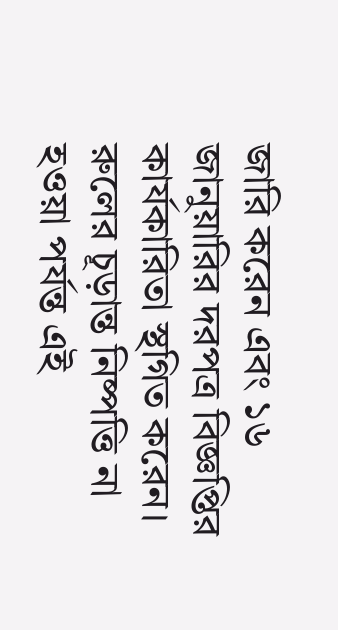জারি করেন এবং ১৬ জানুয়ারির দরপত্র বিজ্ঞপ্তির কার্যকারিতা স্থগিত করেন। রুলের চূড়ান্ত নিষ্পত্তি না হওয়া পর্যন্ত এই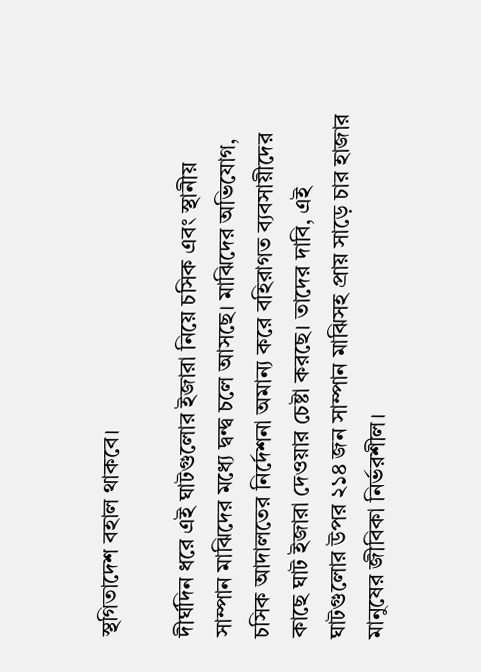স্থগিতাদেশ বহাল থাকবে।

দীর্ঘদিন ধরে এই ঘাটগুলোর ইজারা নিয়ে চসিক এবং স্থানীয় সাম্পান মাঝিদের মধ্যে দ্বন্দ্ব চলে আসছে। মাঝিদের অভিযোগ, চসিক আদালতের নির্দেশনা অমান্য করে বহিরাগত ব্যবসায়ীদের কাছে ঘাট ইজারা দেওয়ার চেষ্টা করছে। তাদের দাবি, এই ঘাটগুলোর উপর ২১৪ জন সাম্পান মাঝিসহ প্রায় সাড়ে চার হাজার মানুষের জীবিকা নির্ভরশীল।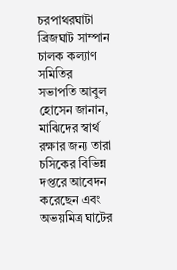চরপাথরঘাটা ব্রিজঘাট সাম্পান চালক কল্যাণ সমিতির সভাপতি আবুল হোসেন জানান, মাঝিদের স্বার্থ রক্ষার জন্য তারা চসিকের বিভিন্ন দপ্তরে আবেদন করেছেন এবং অভয়মিত্র ঘাটের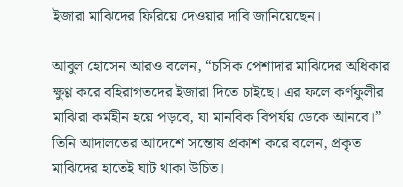ইজারা মাঝিদের ফিরিয়ে দেওয়ার দাবি জানিয়েছেন।

আবুল হোসেন আরও বলেন, “চসিক পেশাদার মাঝিদের অধিকার ক্ষুণ্ণ করে বহিরাগতদের ইজারা দিতে চাইছে। এর ফলে কর্ণফুলীর মাঝিরা কর্মহীন হয়ে পড়বে, যা মানবিক বিপর্যয় ডেকে আনবে।” তিনি আদালতের আদেশে সন্তোষ প্রকাশ করে বলেন, প্রকৃত মাঝিদের হাতেই ঘাট থাকা উচিত।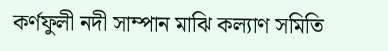কর্ণফুলী নদী সাম্পান মাঝি কল্যাণ সমিতি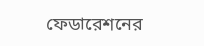ফেডারেশনের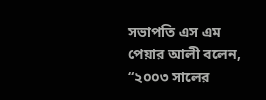সভাপতি এস এম পেয়ার আলী বলেন, “২০০৩ সালের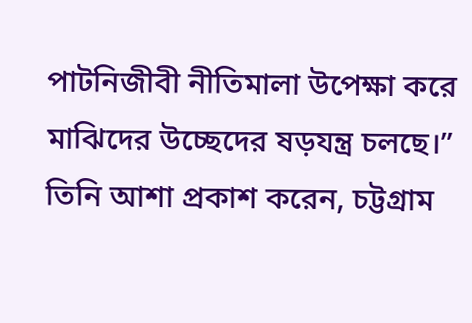পাটনিজীবী নীতিমালা উপেক্ষা করে মাঝিদের উচ্ছেদের ষড়যন্ত্র চলছে।” তিনি আশা প্রকাশ করেন, চট্টগ্রাম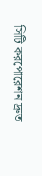সিটি করপোরেশন দ্রুত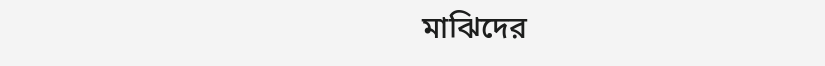মাঝিদের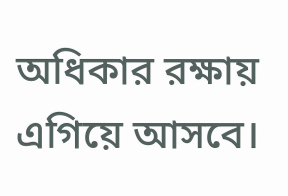অধিকার রক্ষায় এগিয়ে আসবে।